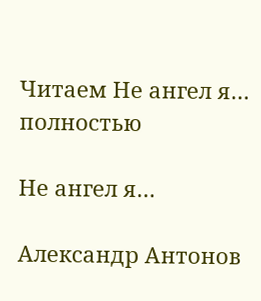Читаем Не ангел я… полностью

Не ангел я…

Александр Антонов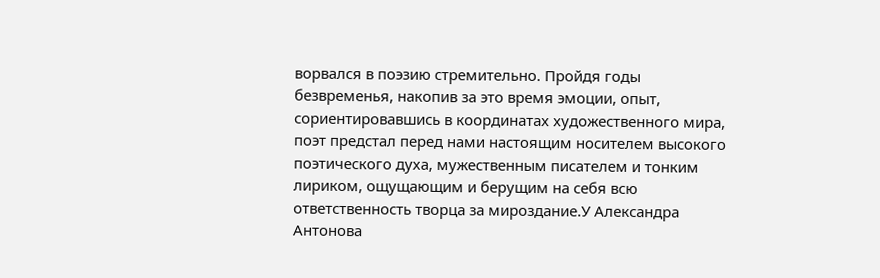ворвался в поэзию стремительно. Пройдя годы безвременья, накопив за это время эмоции, опыт, сориентировавшись в координатах художественного мира, поэт предстал перед нами настоящим носителем высокого поэтического духа, мужественным писателем и тонким лириком, ощущающим и берущим на себя всю ответственность творца за мироздание.У Александра Антонова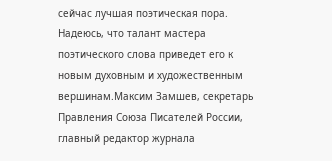сейчас лучшая поэтическая пора. Надеюсь, что талант мастера поэтического слова приведет его к новым духовным и художественным вершинам.Максим Замшев, секретарь Правления Союза Писателей России, главный редактор журнала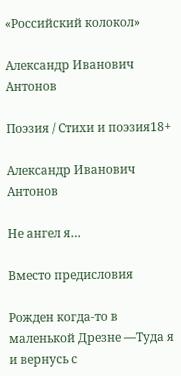«Российский колокол»

Александр Иванович Антонов

Поэзия / Стихи и поэзия18+

Александр Иванович Антонов

Не ангел я…

Вместо предисловия

Рожден когда-то в маленькой Дрезне —Туда я и вернусь с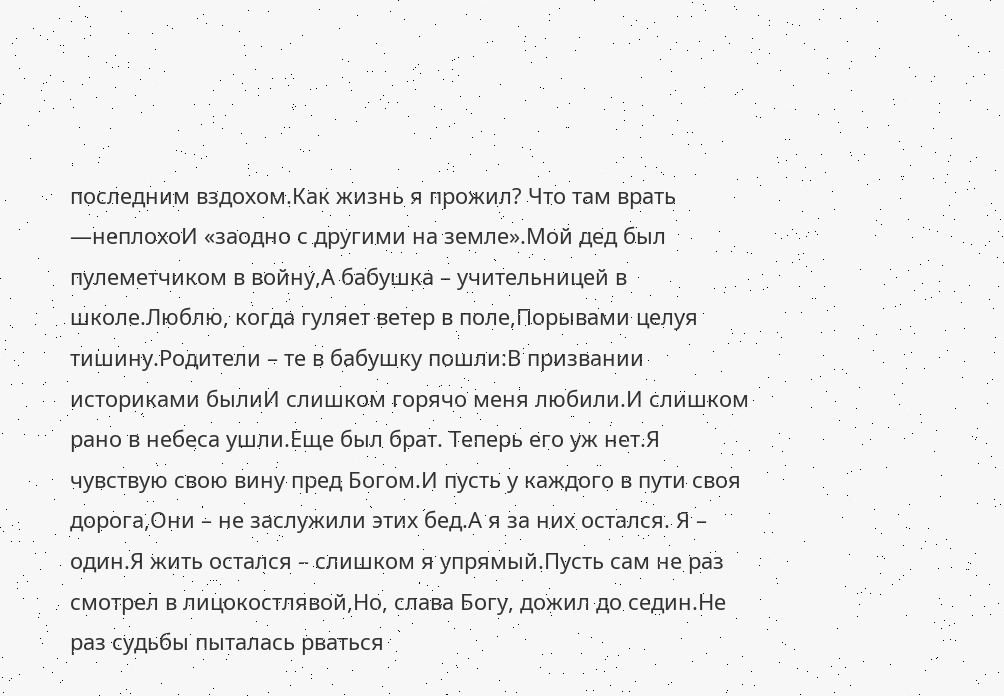последним вздохом.Как жизнь я прожил? Что там врать —неплохоИ «заодно с другими на земле».Мой дед был пулеметчиком в войну,А бабушка – учительницей в школе.Люблю, когда гуляет ветер в поле,Порывами целуя тишину.Родители – те в бабушку пошли:В призвании историками былиИ слишком горячо меня любили.И слишком рано в небеса ушли.Еще был брат. Теперь его уж нет.Я чувствую свою вину пред Богом.И пусть у каждого в пути своя дорога,Они – не заслужили этих бед.А я за них остался. Я – один.Я жить остался – слишком я упрямый.Пусть сам не раз смотрел в лицокостлявой,Но, слава Богу, дожил до седин.Не раз судьбы пыталась рваться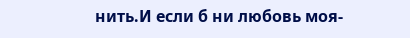нить.И если б ни любовь моя-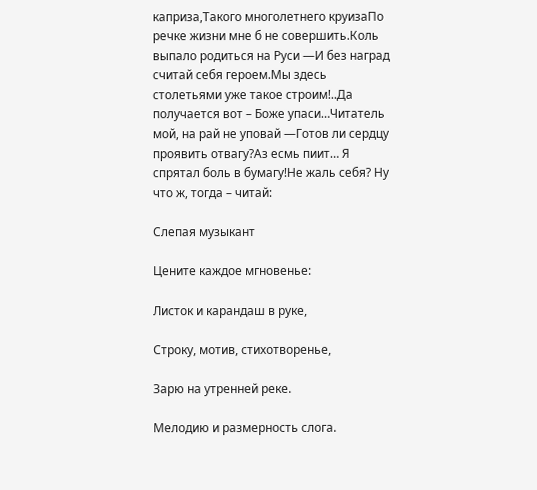каприза,Такого многолетнего круизаПо речке жизни мне б не совершить.Коль выпало родиться на Руси —И без наград считай себя героем.Мы здесь столетьями уже такое строим!..Да получается вот – Боже упаси…Читатель мой, на рай не уповай —Готов ли сердцу проявить отвагу?Аз есмь пиит… Я спрятал боль в бумагу!Не жаль себя? Ну что ж, тогда – читай:

Слепая музыкант

Цените каждое мгновенье:

Листок и карандаш в руке,

Строку, мотив, стихотворенье,

Зарю на утренней реке.

Мелодию и размерность слога.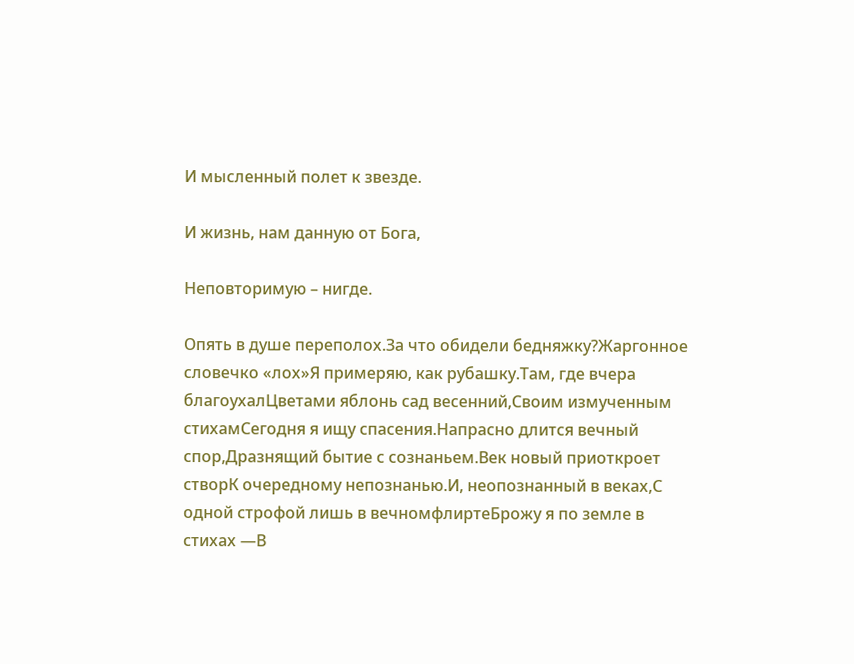И мысленный полет к звезде.

И жизнь, нам данную от Бога,

Неповторимую – нигде.

Опять в душе переполох.За что обидели бедняжку?Жаргонное словечко «лох»Я примеряю, как рубашку.Там, где вчера благоухалЦветами яблонь сад весенний,Своим измученным стихамСегодня я ищу спасения.Напрасно длится вечный спор,Дразнящий бытие с сознаньем.Век новый приоткроет створК очередному непознанью.И, неопознанный в веках,С одной строфой лишь в вечномфлиртеБрожу я по земле в стихах —В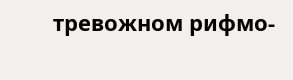тревожном рифмо-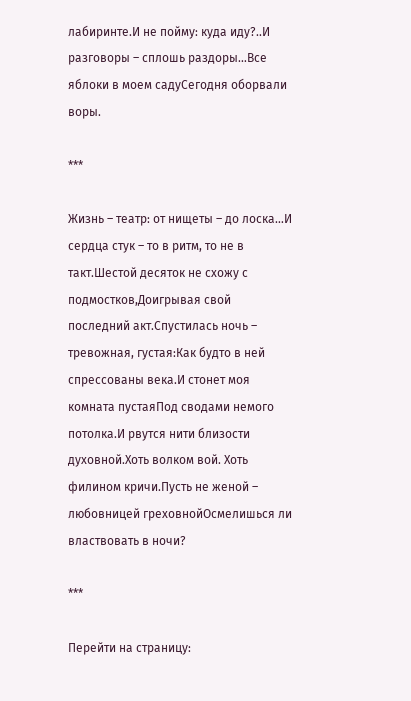лабиринте.И не пойму: куда иду?..И разговоры – сплошь раздоры…Все яблоки в моем садуСегодня оборвали воры.

***

Жизнь – театр: от нищеты – до лоска…И сердца стук – то в ритм, то не в такт.Шестой десяток не схожу с подмостков,Доигрывая свой последний акт.Спустилась ночь – тревожная, густая:Как будто в ней спрессованы века.И стонет моя комната пустаяПод сводами немого потолка.И рвутся нити близости духовной.Хоть волком вой. Хоть филином кричи.Пусть не женой – любовницей греховнойОсмелишься ли властвовать в ночи?

***

Перейти на страницу: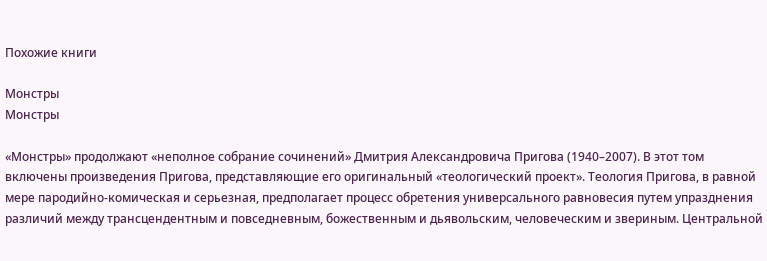Похожие книги

Монстры
Монстры

«Монстры» продолжают «неполное собрание сочинений» Дмитрия Александровича Пригова (1940–2007). В этот том включены произведения Пригова, представляющие его оригинальный «теологический проект». Теология Пригова, в равной мере пародийно-комическая и серьезная, предполагает процесс обретения универсального равновесия путем упразднения различий между трансцендентным и повседневным, божественным и дьявольским, человеческим и звериным. Центральной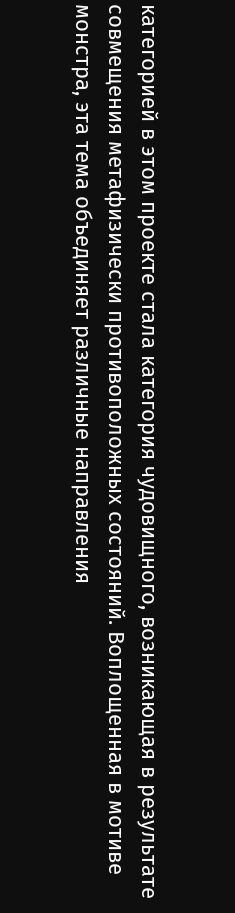категорией в этом проекте стала категория чудовищного, возникающая в результате совмещения метафизически противоположных состояний. Воплощенная в мотиве монстра, эта тема объединяет различные направления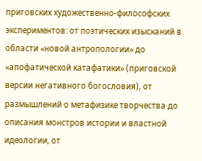приговских художественно-философских экспериментов: от поэтических изысканий в области «новой антропологии» до «апофатической катафатики» (приговской версии негативного богословия), от размышлений о метафизике творчества до описания монстров истории и властной идеологии, от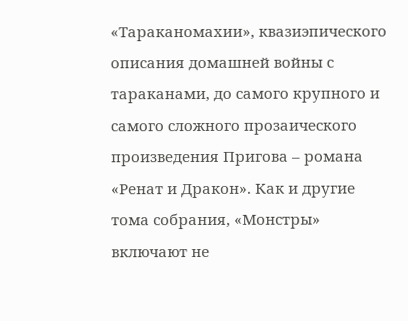«Тараканомахии», квазиэпического описания домашней войны с тараканами, до самого крупного и самого сложного прозаического произведения Пригова – романа «Ренат и Дракон». Как и другие тома собрания, «Монстры» включают не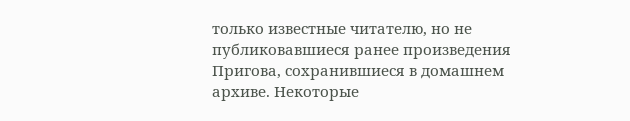только известные читателю, но не публиковавшиеся ранее произведения Пригова, сохранившиеся в домашнем архиве. Некоторые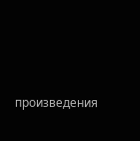произведения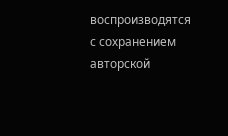воспроизводятся с сохранением авторской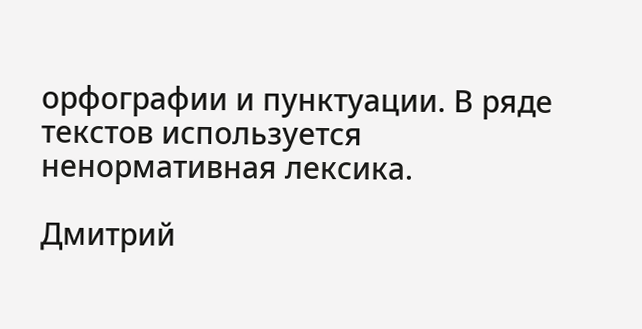орфографии и пунктуации. В ряде текстов используется ненормативная лексика.

Дмитрий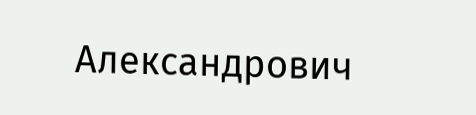Александрович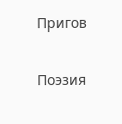Пригов

Поэзия